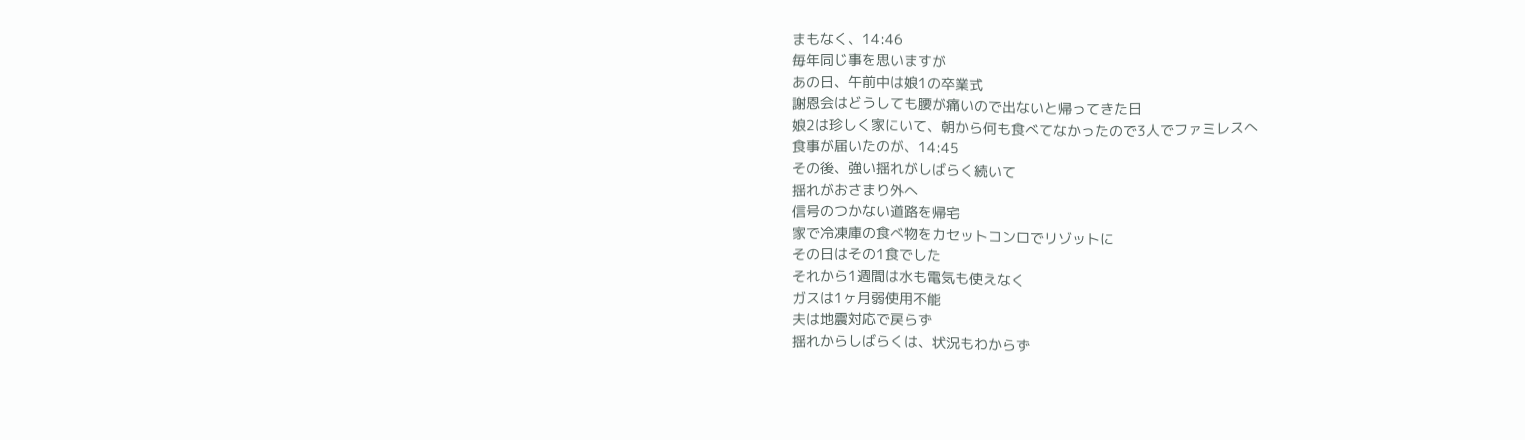まもなく、14:46
毎年同じ事を思いますが
あの日、午前中は娘1の卒業式
謝恩会はどうしても腰が痛いので出ないと帰ってきた日
娘2は珍しく家にいて、朝から何も食べてなかったので3人でファミレスへ
食事が届いたのが、14:45
その後、強い揺れがしばらく続いて
揺れがおさまり外へ
信号のつかない道路を帰宅
家で冷凍庫の食べ物をカセットコンロでリゾットに
その日はその1食でした
それから1週間は水も電気も使えなく
ガスは1ヶ月弱使用不能
夫は地震対応で戻らず
揺れからしばらくは、状況もわからず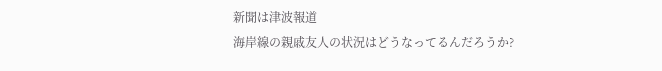新聞は津波報道
海岸線の親戚友人の状況はどうなってるんだろうか?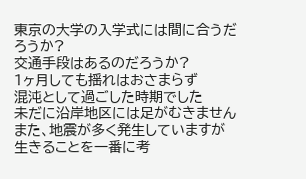東京の大学の入学式には間に合うだろうか?
交通手段はあるのだろうか?
1ヶ月しても揺れはおさまらず
混沌として過ごした時期でした
未だに沿岸地区には足がむきません
また、地震が多く発生していますが
生きることを一番に考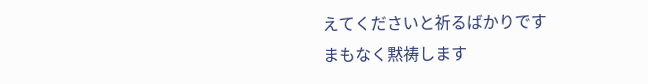えてくださいと祈るばかりです
まもなく黙祷します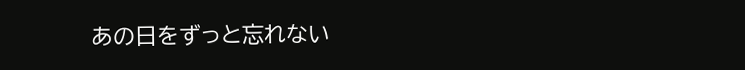あの日をずっと忘れない